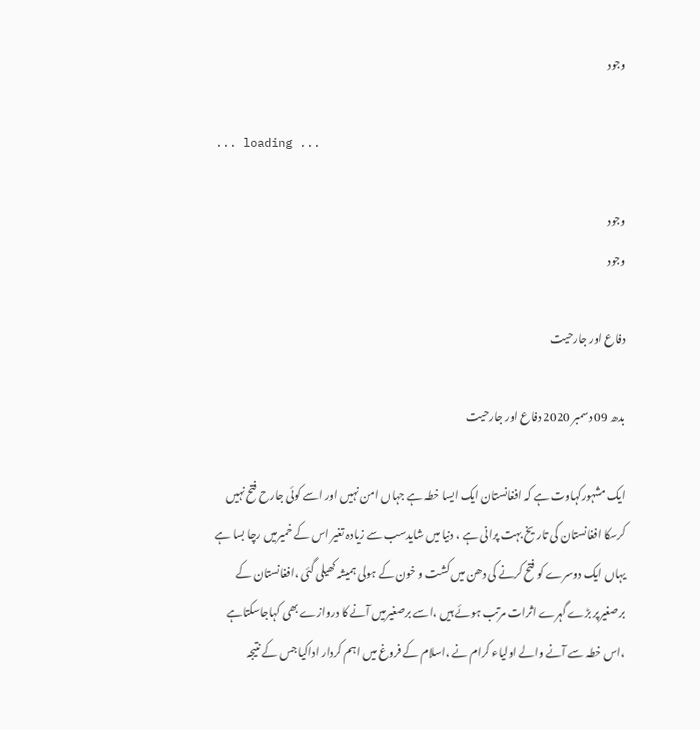وجود

... loading ...

وجود
وجود

دفاع اور جارحیت

بدھ 09 دسمبر 2020 دفاع اور جارحیت

ایک مشہورکہاوت ہے کہ افغانستان ایک ایسا خطہ ہے جہاں امن نہیں اور اسے کوئی جارح فتح نہیں کرسکا افغانستان کی تاریخ بہت پرانی ہے ، دنیا میں شایدسب سے زیادہ تغیر اس کے خمیرمیں رچا بسا ہے یہاں ایک دوسرے کو فتح کرنے کی دھن میں کشت و خون کے ہولی ہمیشہ کھیلی گئی ،افغانستان کے برصغیرپر بڑے گہرے اثرات مرتب ہوئے ہیں ،اسے برصغیرمیں آنے کا دروازے بھی کہاجاسکتاہے ،اس خطہ سے آنے والے اولیاء کرام نے ،اسلام کے فروغ میں اہم کردار اداکیا جس کے نتیجہ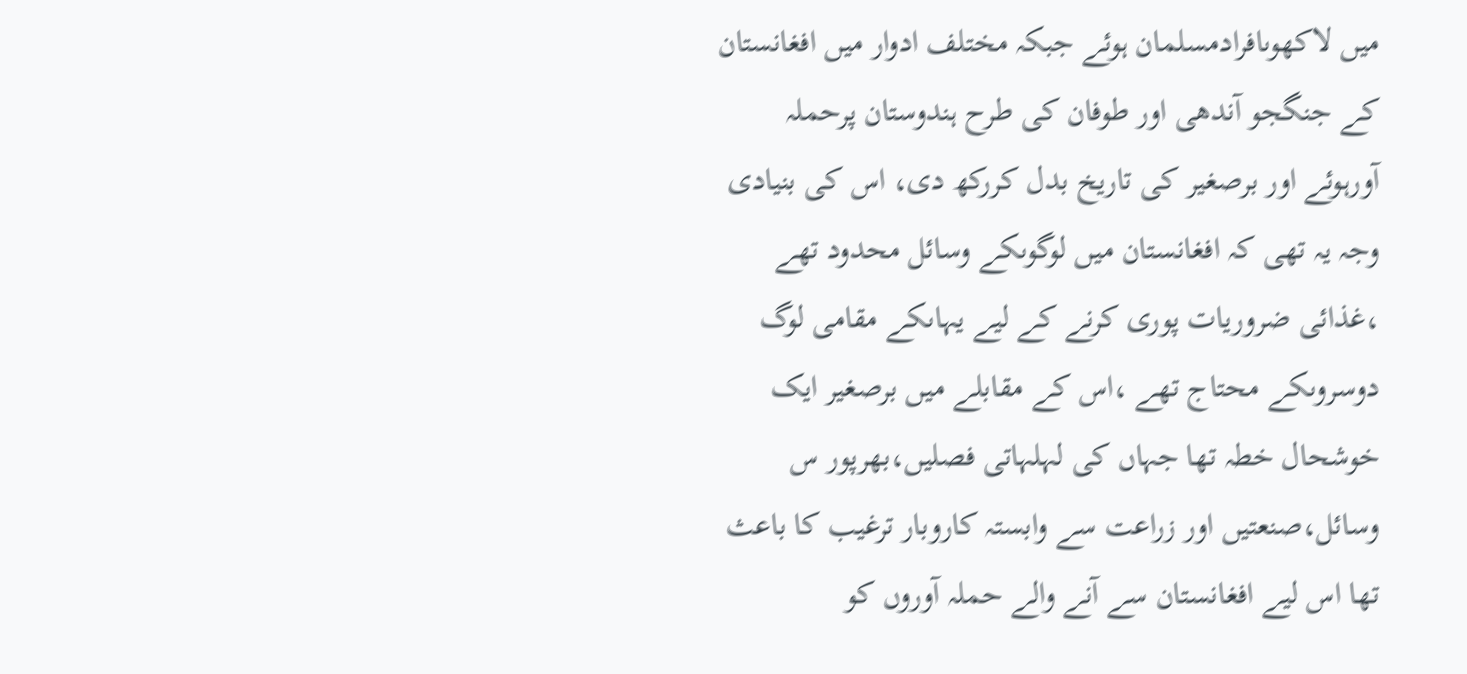میں لاکھوںافرادمسلمان ہوئے جبکہ مختلف ادوار میں افغانستان کے جنگجو آندھی اور طوفان کی طرح ہندوستان پرحملہ آورہوئے اور برصغیر کی تاریخ بدل کررکھ دی، اس کی بنیادی وجہ یہ تھی کہ افغانستان میں لوگوںکے وسائل محدود تھے ،غذائی ضروریات پوری کرنے کے لیے یہاںکے مقامی لوگ دوسروںکے محتاج تھے ،اس کے مقابلے میں برصغیر ایک خوشحال خطہ تھا جہاں کی لہلہاتی فصلیں،بھرپور س وسائل،صنعتیں اور زراعت سے وابستہ کاروبار ترغیب کا باعث تھا اس لیے افغانستان سے آنے والے حملہ آوروں کو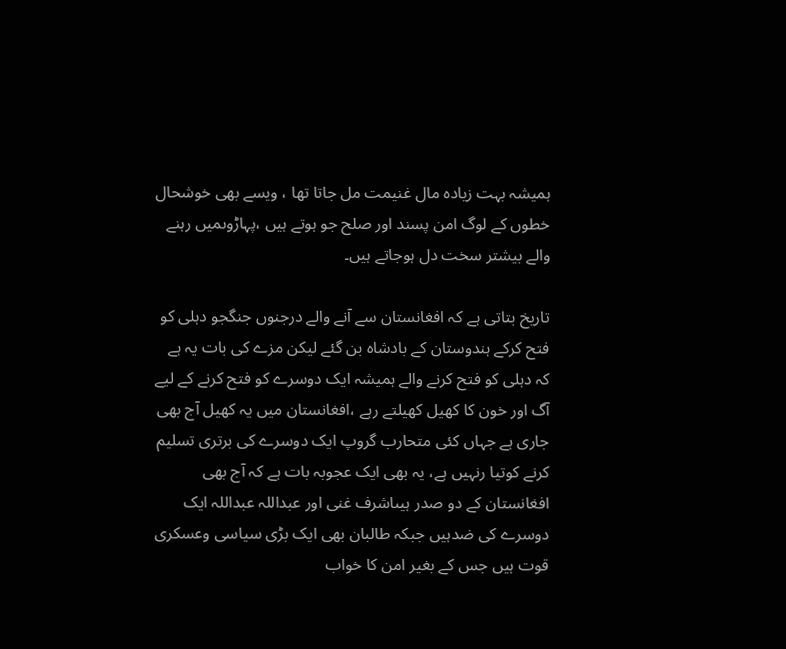ہمیشہ بہت زیادہ مال غنیمت مل جاتا تھا ، ویسے بھی خوشحال خطوں کے لوگ امن پسند اور صلح جو ہوتے ہیں ،پہاڑوںمیں رہنے والے بیشتر سخت دل ہوجاتے ہیں۔

تاریخ بتاتی ہے کہ افغانستان سے آنے والے درجنوں جنگجو دہلی کو فتح کرکے ہندوستان کے بادشاہ بن گئے لیکن مزے کی بات یہ ہے کہ دہلی کو فتح کرنے والے ہمیشہ ایک دوسرے کو فتح کرنے کے لیے آگ اور خون کا کھیل کھیلتے رہے ،افغانستان میں یہ کھیل آج بھی جاری ہے جہاں کئی متحارب گروپ ایک دوسرے کی برتری تسلیم کرنے کوتیا رنہیں ہے، یہ بھی ایک عجوبہ بات ہے کہ آج بھی افغانستان کے دو صدر ہیںاشرف غنی اور عبداللہ عبداللہ ایک دوسرے کی ضدہیں جبکہ طالبان بھی ایک بڑی سیاسی وعسکری قوت ہیں جس کے بغیر امن کا خواب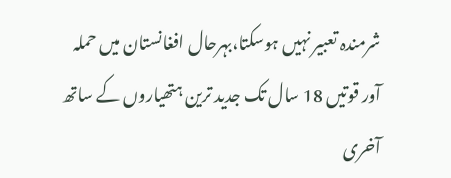شرمندہ تعبیر نہیں ہوسکتا،بہرحال افغانستان میں حملہ آور قوتیں 18 سال تک جدید ترین ہتھیاروں کے ساتھ آخری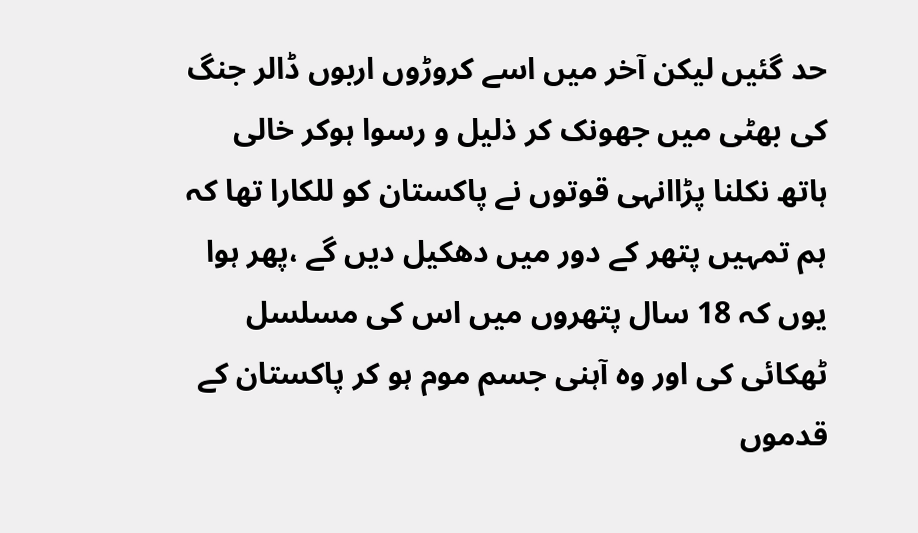حد گئیں لیکن آخر میں اسے کروڑوں اربوں ڈالر جنگ کی بھٹی میں جھونک کر ذلیل و رسوا ہوکر خالی ہاتھ نکلنا پڑاانہی قوتوں نے پاکستان کو للکارا تھا کہ ہم تمہیں پتھر کے دور میں دھکیل دیں گے ،پھر ہوا یوں کہ 18 سال پتھروں میں اس کی مسلسل ٹھکائی کی اور وہ آہنی جسم موم ہو کر پاکستان کے قدموں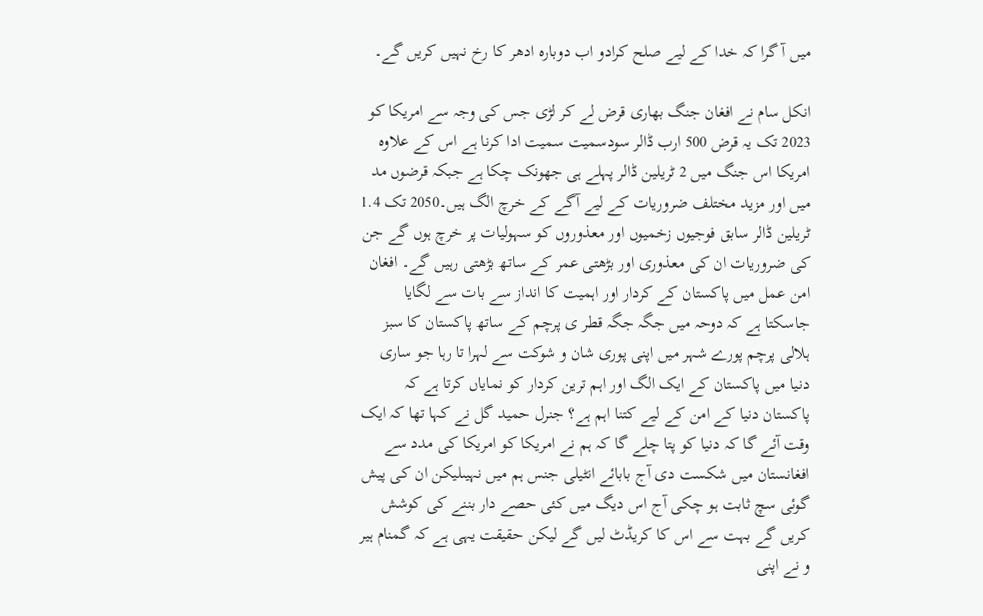میں آ گرا کہ خدا کے لیے صلح کرادو اب دوبارہ ادھر کا رخ نہیں کریں گے۔

انکل سام نے افغان جنگ بھاری قرض لے کر لڑی جس کی وجہ سے امریکا کو 2023 تک یہ قرض 500 ارب ڈالر سودسمیت سمیت ادا کرنا ہے اس کے علاوہ امریکا اس جنگ میں 2 ٹریلین ڈالر پہلے ہی جھونک چکا ہے جبکہ قرضوں مد میں اور مزید مختلف ضروریات کے لیے آگے کے خرچ الگ ہیں۔2050 تک 1.4 ٹریلین ڈالر سابق فوجیوں زخمیوں اور معذوروں کو سہولیات پر خرچ ہوں گے جن کی ضروریات ان کی معذوری اور بڑھتی عمر کے ساتھ بڑھتی رہیں گے۔ افغان امن عمل میں پاکستان کے کردار اور اہمیت کا انداز سے بات سے لگایا جاسکتا ہے کہ دوحہ میں جگہ جگہ قطر ی پرچم کے ساتھ پاکستان کا سبز ہلالی پرچم پورے شہر میں اپنی پوری شان و شوکت سے لہرا تا رہا جو ساری دنیا میں پاکستان کے ایک الگ اور اہم ترین کردار کو نمایاں کرتا ہے کہ پاکستان دنیا کے امن کے لیے کتنا اہم ہے؟ جنرل حمید گل نے کہا تھا کہ ایک وقت آئے گا کہ دنیا کو پتا چلے گا کہ ہم نے امریکا کو امریکا کی مدد سے افغانستان میں شکست دی آج بابائے انٹیلی جنس ہم میں نہیںلیکن ان کی پیش گوئی سچ ثابت ہو چکی آج اس دیگ میں کئی حصے دار بننے کی کوشش کریں گے بہت سے اس کا کریڈٹ لیں گے لیکن حقیقت یہی ہے کہ گمنام ہیر و نے اپنی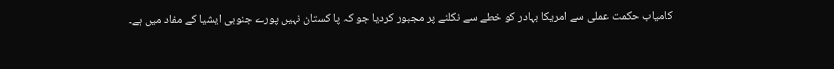کامیاب حکمت عملی سے امریکا بہادر کو خطے سے نکلنے پر مجبور کردیا جو کہ پا کستان نہیں پورے جنوبی ایشیا کے مفاد میں ہے۔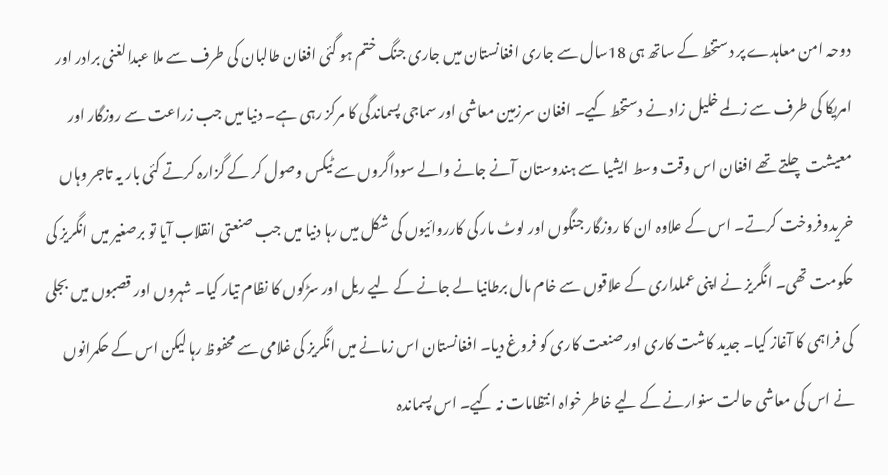دوحہ امن معاہدے پر دستخط کے ساتھ ہی 18سال سے جاری افغانستان میں جاری جنگ ختم ہو گئی افغان طالبان کی طرف سے ملا عبدالغنی برادر اور امریکا کی طرف سے زلمے خلیل زاد نے دستخط کیے۔ افغان سرزمین معاشی اور سماجی پسماندگی کا مرکز رہی ہے۔ دنیا میں جب زراعت سے روزگار اور معیشت چلتے تھے افغان اس وقت وسط ایشیا سے ہندوستان آنے جانے والے سوداگروں سے ٹیکس وصول کر کے گزارہ کرتے کئی بار یہ تاجر وہاں خریدوفروخت کرتے۔ اس کے علاوہ ان کا روزگار جنگوں اور لوٹ مار کی کارروائیوں کی شکل میں رہا دنیا میں جب صنعتی انقلاب آیا تو برصغیر میں انگریز کی حکومت تھی۔ انگریز نے اپنی عملداری کے علاقوں سے خام مال برطانیا لے جانے کے لیے ریل اور سڑکوں کا نظام تیار کیا۔ شہروں اور قصبوں میں بجلی کی فراہمی کا آغاز کیا۔ جدید کاشت کاری اور صنعت کاری کو فروغ دیا۔ افغانستان اس زمانے میں انگریز کی غلامی سے محفوظ رہا لیکن اس کے حکمرانوں نے اس کی معاشی حالت سنوارنے کے لیے خاطر خواہ انتظامات نہ کیے۔ اس پسماندہ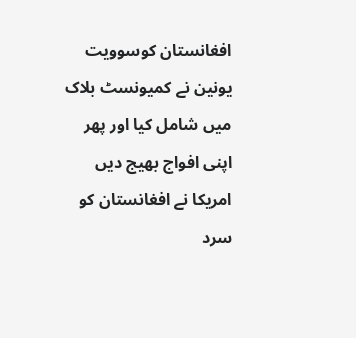افغانستان کوسوویت یونین نے کمیونسٹ بلاک میں شامل کیا اور پھر اپنی افواج بھیج دیں امریکا نے افغانستان کو سرد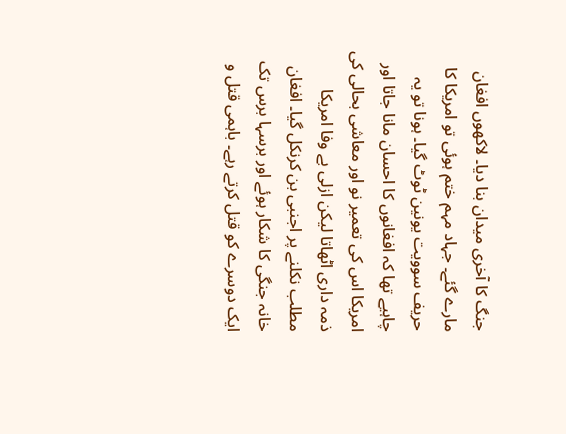جنگ کا آخری میدان بنا دیا۔ لاکھوں افغان مارے گئے۔ جہاد مہم ختم ہوئی تو امریکا کا حریف سوویت یونین ٹوٹ گیا۔ ہونا تو یہ چاہیے تھا کہ افغانوں کا احسان مانا جاتا اور امریکا اس کی تعمیر نو اور معاشی بحالی کی ذمہ داری اٹھاتا لیکن ازلی بے وفا امریکا مطلب نکلنے پر اجنبی بن کرنکل گیا۔ افغان خانہ جنگی کا شکار ہوئے اور برسہا برس تک ایک دوسرے کو قتل کرتے رہے۔ باہمی قتل و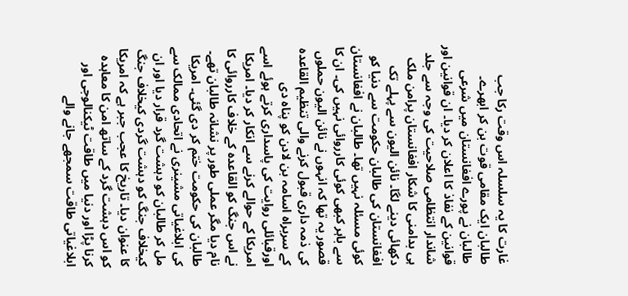غارت کا یہ سلسلہ اس وقت رکا جب طالبان ایک مقامی قوت بن کر ابھرے۔ طالبان نے پورے افغانستان میں شرعی قوانین کے نفاذ کا اعلان کر دیا۔ ان قوانین اور شاندار انتظامی صلاحیت کی وجہ سے جلد ہی بدامنی کا شکار افغانستان پرامن ملک دکھائی دینے لگا۔ نائن الیون سے پہلے تک افغانستان کی طالبان حکومت سے دنیا کو کوئی مسئلہ نہیں تھا۔ طالبان نے افغانستان سے باہر کبھی کوئی کارروائی نہیں کی۔ ان کا قصور یہ تھا کہ انہوں نے نائن الیون حملوں کی ذمہ داری قبول کرنے والی تنظیم القاعدہ کے سربراہ اسامہ بن لادن کو پناہ دی اورقبائلی روایت کی پاسداری کرتے ہوئے اسے امریکا کے حوالے کرنے سے انکار کر دیا۔ امریکا نے اس جنگ کو القاعدہ کے خلاف کارروائی کا نام دیا مگر عملی طور پر نشانہ طالبان تھے۔ طالبان کی حکومت ختم کر دی گئی۔ امریکا کی ابلاغیاتی مشینری نے اتحادی ممالک سے مل کر طالبان کو دہشت گرد قرار دیا اور ان کیخلاف جنگ کو دہشت گردی کیخلاف جنگ کا عنوان دیا۔ تاریخ کا عجب جبر ہے کہ امریکا کو اس دہشت گرد کے ساتھ امن کا معاہدہ کرنا پڑا اور دنیا میں طاقت ٹیکنالوجی اور ابلاغیاتی طاقت سمجھے جانے والے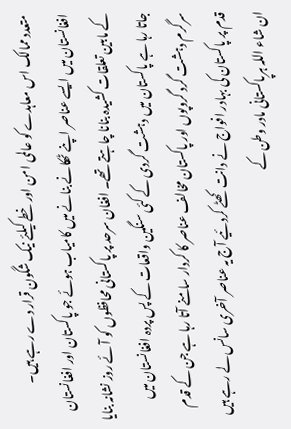متعدد ممالک اس معاہدے کو عالمی امن اور خطے کیلئے نیک شگون قرار دے رہے ہیں۔ افغانستان میں ایسے عناصر اپنے ٹھکانے بنانے میں کامیاب ہوئے جو پاکستان اور افغانستان کے مابین تعلقات کشیدہ بنانا چاہتے تھے۔ افغان سرحد پر پاکستانی محافظوں کو آئے روز نشانہ بنایا جاتا رہا ہے پاکستان میں دہشت گردی کے کئی سنگین واقعات کے پس پردہ افغانستان میں سرگرم دہشت گرد گروپوں اور پاکستان مخالف عناصر کا کردار سامنے آتا رہا ہے جن کے قدم قدم پر پاکستان کی بہادر افواج نے دانت کھٹے کردئیے آج یہ عناصر آخری سانس لے رہے ہیں ان شاء اللہ ہرپاکستانی مادر وطن کے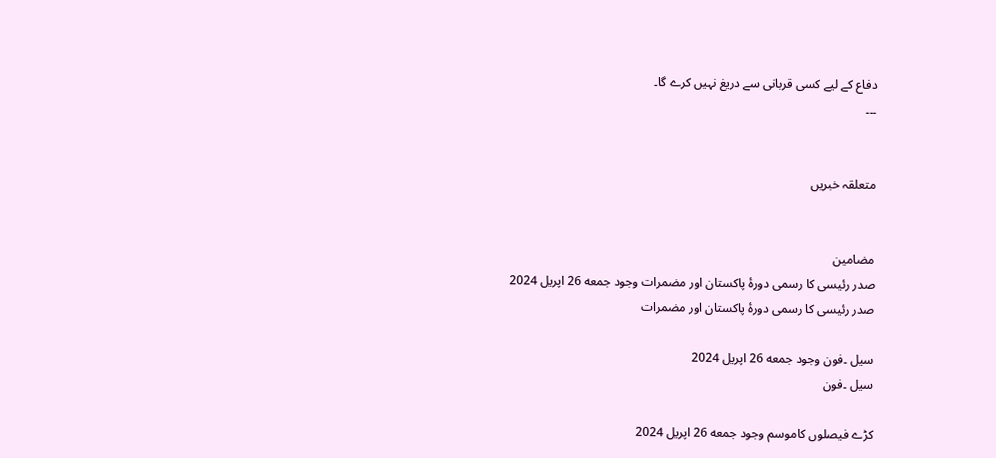دفاع کے لیے کسی قربانی سے دریغ نہیں کرے گا۔
۔۔۔


متعلقہ خبریں


مضامین
صدر رئیسی کا رسمی دورۂ پاکستان اور مضمرات وجود جمعه 26 اپریل 2024
صدر رئیسی کا رسمی دورۂ پاکستان اور مضمرات

سیل ۔فون وجود جمعه 26 اپریل 2024
سیل ۔فون

کڑے فیصلوں کاموسم وجود جمعه 26 اپریل 2024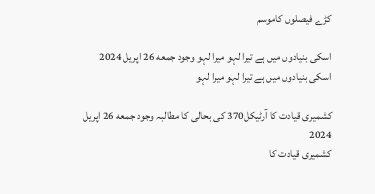کڑے فیصلوں کاموسم

اسکی بنیادوں میں ہے تیرا لہو میرا لہو وجود جمعه 26 اپریل 2024
اسکی بنیادوں میں ہے تیرا لہو میرا لہو

کشمیری قیادت کا آرٹیکل370 کی بحالی کا مطالبہ وجود جمعه 26 اپریل 2024
کشمیری قیادت کا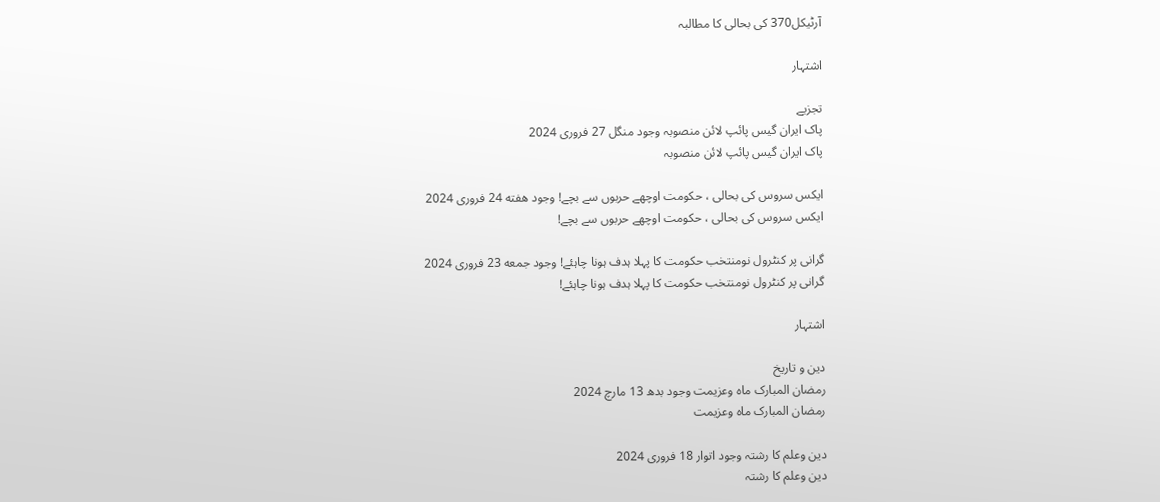آرٹیکل370 کی بحالی کا مطالبہ

اشتہار

تجزیے
پاک ایران گیس پائپ لائن منصوبہ وجود منگل 27 فروری 2024
پاک ایران گیس پائپ لائن منصوبہ

ایکس سروس کی بحالی ، حکومت اوچھے حربوں سے بچے! وجود هفته 24 فروری 2024
ایکس سروس کی بحالی ، حکومت اوچھے حربوں سے بچے!

گرانی پر کنٹرول نومنتخب حکومت کا پہلا ہدف ہونا چاہئے! وجود جمعه 23 فروری 2024
گرانی پر کنٹرول نومنتخب حکومت کا پہلا ہدف ہونا چاہئے!

اشتہار

دین و تاریخ
رمضان المبارک ماہ وعزیمت وجود بدھ 13 مارچ 2024
رمضان المبارک ماہ وعزیمت

دین وعلم کا رشتہ وجود اتوار 18 فروری 2024
دین وعلم کا رشتہ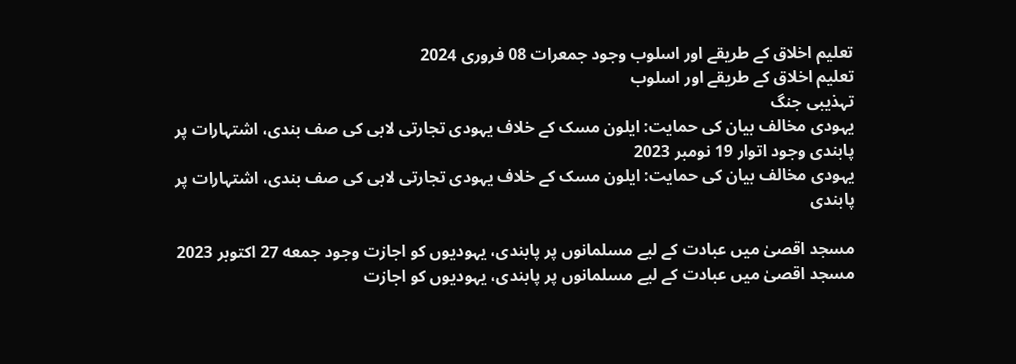تعلیم اخلاق کے طریقے اور اسلوب وجود جمعرات 08 فروری 2024
تعلیم اخلاق کے طریقے اور اسلوب
تہذیبی جنگ
یہودی مخالف بیان کی حمایت: ایلون مسک کے خلاف یہودی تجارتی لابی کی صف بندی، اشتہارات پر پابندی وجود اتوار 19 نومبر 2023
یہودی مخالف بیان کی حمایت: ایلون مسک کے خلاف یہودی تجارتی لابی کی صف بندی، اشتہارات پر پابندی

مسجد اقصیٰ میں عبادت کے لیے مسلمانوں پر پابندی، یہودیوں کو اجازت وجود جمعه 27 اکتوبر 2023
مسجد اقصیٰ میں عبادت کے لیے مسلمانوں پر پابندی، یہودیوں کو اجازت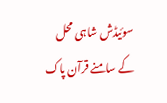سوئیڈش شاہی محل کے سامنے قرآن پاک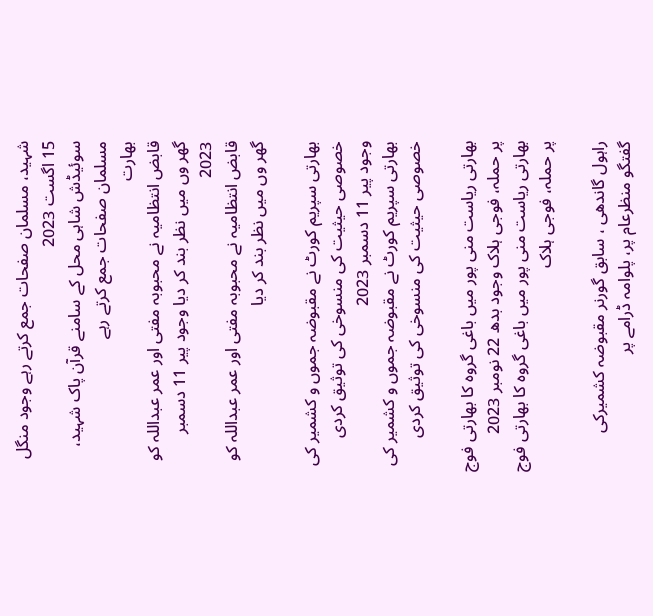شہید، مسلمان صفحات جمع کرتے رہے وجود منگل 15 اگست 2023
سوئیڈش شاہی محل کے سامنے قرآن پاک شہید، مسلمان صفحات جمع کرتے رہے
بھارت
قابض انتظامیہ نے محبوبہ مفتی اور عمر عبداللہ کو گھر وں میں نظر بند کر دیا وجود پیر 11 دسمبر 2023
قابض انتظامیہ نے محبوبہ مفتی اور عمر عبداللہ کو گھر وں میں نظر بند کر دیا

بھارتی سپریم کورٹ نے مقبوضہ جموں و کشمیر کی خصوصی حیثیت کی منسوخی کی توثیق کردی وجود پیر 11 دسمبر 2023
بھارتی سپریم کورٹ نے مقبوضہ جموں و کشمیر کی خصوصی حیثیت کی منسوخی کی توثیق کردی

بھارتی ریاست منی پور میں باغی گروہ کا بھارتی فوج پر حملہ، فوجی ہلاک وجود بدھ 22 نومبر 2023
بھارتی ریاست منی پور میں باغی گروہ کا بھارتی فوج پر حملہ، فوجی ہلاک

راہول گاندھی ، سابق گورنر مقبوضہ کشمیرکی گفتگو منظرعام پر، پلوامہ ڈرامے پر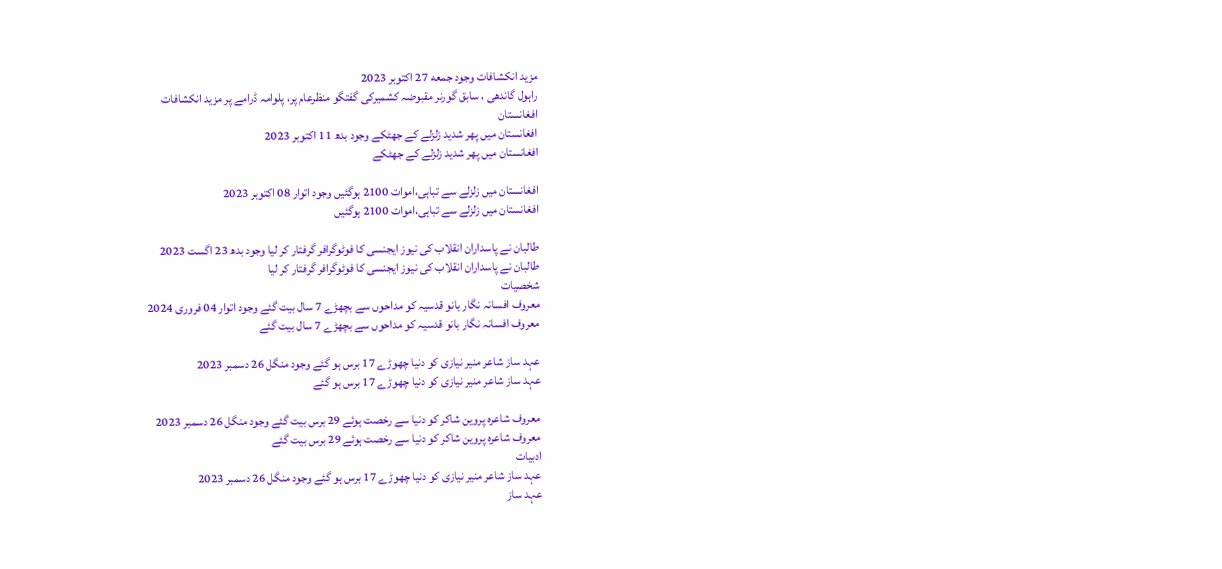مزید انکشافات وجود جمعه 27 اکتوبر 2023
راہول گاندھی ، سابق گورنر مقبوضہ کشمیرکی گفتگو منظرعام پر، پلوامہ ڈرامے پر مزید انکشافات
افغانستان
افغانستان میں پھر شدید زلزلے کے جھٹکے وجود بدھ 11 اکتوبر 2023
افغانستان میں پھر شدید زلزلے کے جھٹکے

افغانستان میں زلزلے سے تباہی،اموات 2100 ہوگئیں وجود اتوار 08 اکتوبر 2023
افغانستان میں زلزلے سے تباہی،اموات 2100 ہوگئیں

طالبان نے پاسداران انقلاب کی نیوز ایجنسی کا فوٹوگرافر گرفتار کر لیا وجود بدھ 23 اگست 2023
طالبان نے پاسداران انقلاب کی نیوز ایجنسی کا فوٹوگرافر گرفتار کر لیا
شخصیات
معروف افسانہ نگار بانو قدسیہ کو مداحوں سے بچھڑے 7 سال بیت گئے وجود اتوار 04 فروری 2024
معروف افسانہ نگار بانو قدسیہ کو مداحوں سے بچھڑے 7 سال بیت گئے

عہد ساز شاعر منیر نیازی کو دنیا چھوڑے 17 برس ہو گئے وجود منگل 26 دسمبر 2023
عہد ساز شاعر منیر نیازی کو دنیا چھوڑے 17 برس ہو گئے

معروف شاعرہ پروین شاکر کو دنیا سے رخصت ہوئے 29 برس بیت گئے وجود منگل 26 دسمبر 2023
معروف شاعرہ پروین شاکر کو دنیا سے رخصت ہوئے 29 برس بیت گئے
ادبیات
عہد ساز شاعر منیر نیازی کو دنیا چھوڑے 17 برس ہو گئے وجود منگل 26 دسمبر 2023
عہد ساز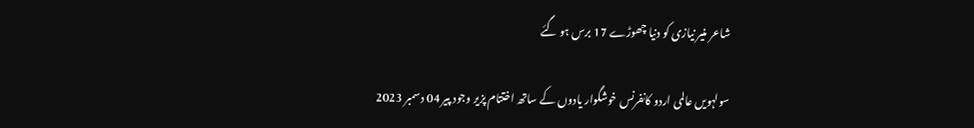شاعر منیر نیازی کو دنیا چھوڑے 17 برس ہو گئے

سولہویں عالمی اردو کانفرنس خوشگوار یادوں کے ساتھ اختتام پزیر وجود پیر 04 دسمبر 2023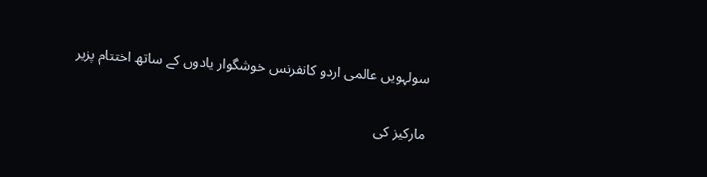سولہویں عالمی اردو کانفرنس خوشگوار یادوں کے ساتھ اختتام پزیر

مارکیز کی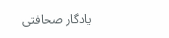یادگار صحافتی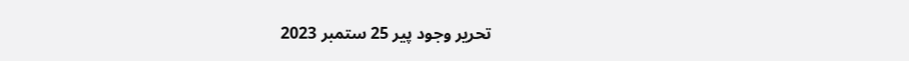تحریر وجود پیر 25 ستمبر 2023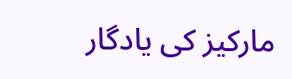مارکیز کی یادگار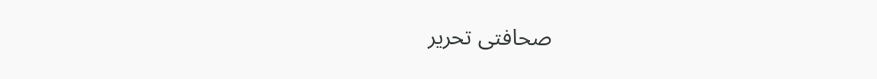صحافتی تحریر